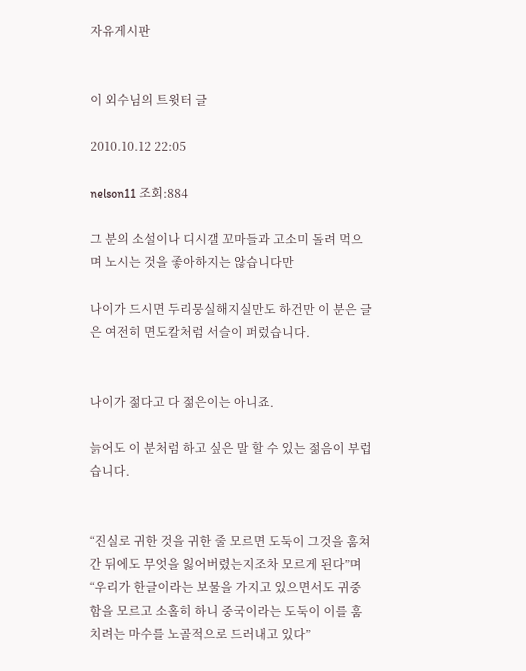자유게시판


이 외수님의 트윗터 글

2010.10.12 22:05

nelson11 조회:884

그 분의 소설이나 디시갤 꼬마들과 고소미 돌려 먹으며 노시는 것을 좋아하지는 않습니다만

나이가 드시면 두리뭉실해지실만도 하건만 이 분은 글은 여전히 면도칼처럼 서슬이 퍼렀습니다.


나이가 젊다고 다 젊은이는 아니죠.

늙어도 이 분처럼 하고 싶은 말 할 수 있는 젊음이 부럽습니다.


“진실로 귀한 것을 귀한 줄 모르면 도둑이 그것을 훔쳐간 뒤에도 무엇을 잃어버렸는지조차 모르게 된다”며 “우리가 한글이라는 보물을 가지고 있으면서도 귀중함을 모르고 소홀히 하니 중국이라는 도둑이 이를 훔치려는 마수를 노골적으로 드러내고 있다”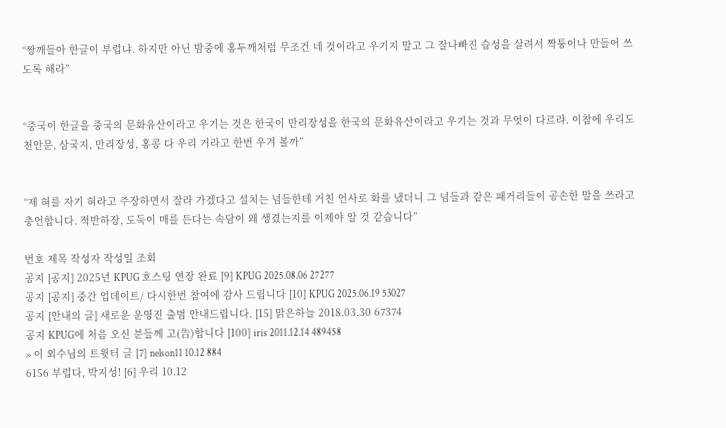“짱깨들아 한글이 부럽냐. 하지만 아닌 밤중에 홍두깨처럼 무조건 네 것이라고 우기지 말고 그 잘나빠진 습성을 살려서 짝퉁이나 만들어 쓰도록 해라”


“중국이 한글을 중국의 문화유산이라고 우기는 것은 한국이 만리장성을 한국의 문화유산이라고 우기는 것과 무엇이 다르랴. 이참에 우리도 천안문, 삼국지, 만리장성, 홍콩 다 우리 거라고 한번 우겨 볼까”


“제 혀를 자기 혀라고 주장하면서 잘라 가겠다고 설치는 넘들한테 거친 언사로 화를 냈더니 그 넘들과 같은 패거리들이 공손한 말을 쓰라고 충언합니다. 적반하장, 도둑이 매를 든다는 속담이 왜 생겼는지를 이제야 알 것 같습니다”

번호 제목 작성자 작성일 조회
공지 [공지] 2025년 KPUG 호스팅 연장 완료 [9] KPUG 2025.08.06 27277
공지 [공지] 중간 업데이트/ 다시한번 참여에 감사 드립니다 [10] KPUG 2025.06.19 53027
공지 [안내의 글] 새로운 운영진 출범 안내드립니다. [15] 맑은하늘 2018.03.30 67374
공지 KPUG에 처음 오신 분들께 고(告)합니다 [100] iris 2011.12.14 489458
» 이 외수님의 트윗터 글 [7] nelson11 10.12 884
6156 부럽다, 박지성! [6] 우리 10.12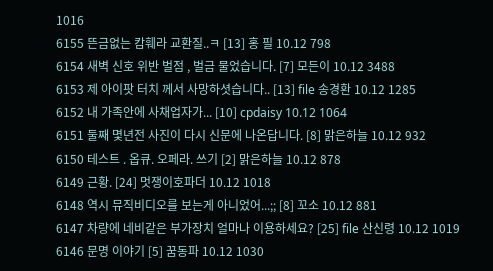1016
6155 뜬금없는 캄훼라 교환질..ㅋ [13] 홍 필 10.12 798
6154 새벽 신호 위반 벌점 , 벌금 물었습니다. [7] 모든이 10.12 3488
6153 제 아이팟 터치 께서 사망하셧습니다.. [13] file 송경환 10.12 1285
6152 내 가족안에 사채업자가... [10] cpdaisy 10.12 1064
6151 둘째 몇년전 사진이 다시 신문에 나온답니다. [8] 맑은하늘 10.12 932
6150 테스트 . 옵큐. 오페라. 쓰기 [2] 맑은하늘 10.12 878
6149 근황. [24] 멋쟁이호파더 10.12 1018
6148 역시 뮤직비디오를 보는게 아니었어...;; [8] 꼬소 10.12 881
6147 차량에 네비같은 부가장치 얼마나 이용하세요? [25] file 산신령 10.12 1019
6146 문명 이야기 [5] 꿈동파 10.12 1030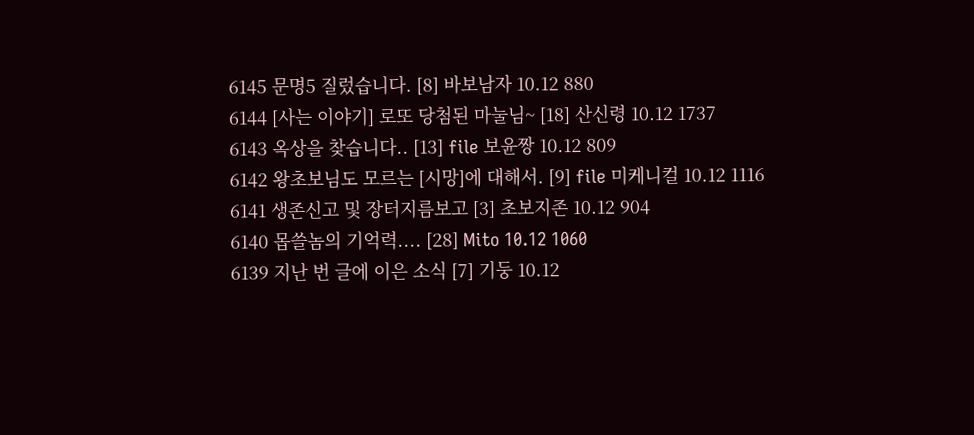6145 문명5 질렀습니다. [8] 바보남자 10.12 880
6144 [사는 이야기] 로또 당첨된 마눌님~ [18] 산신령 10.12 1737
6143 옥상을 찾습니다.. [13] file 보윤짱 10.12 809
6142 왕초보님도 모르는 [시망]에 대해서. [9] file 미케니컬 10.12 1116
6141 생존신고 및 장터지름보고 [3] 초보지존 10.12 904
6140 몹쓸놈의 기억력.... [28] Mito 10.12 1060
6139 지난 번 글에 이은 소식 [7] 기둥 10.12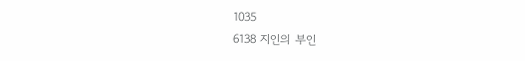1035
6138 지인의 부인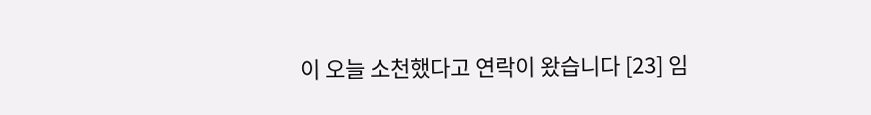이 오늘 소천했다고 연락이 왔습니다 [23] 임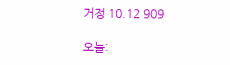거정 10.12 909

오늘: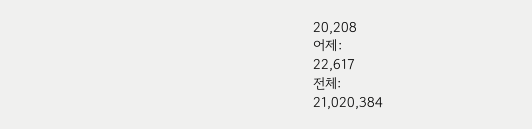20,208
어제:
22,617
전체:
21,020,384